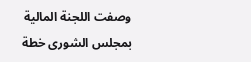وصفت اللجنة المالية بمجلس الشورى خطة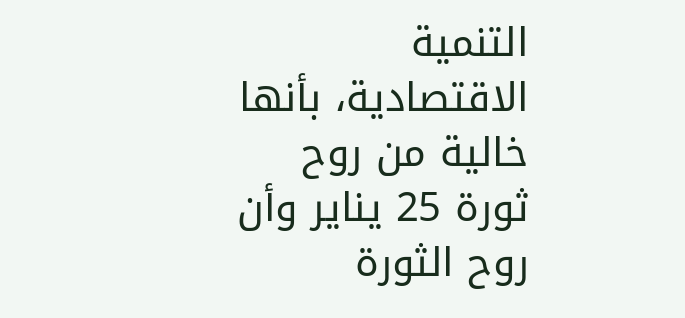التنمية الاقتصادية، بأنها خالية من روح ثورة 25 يناير وأن روح الثورة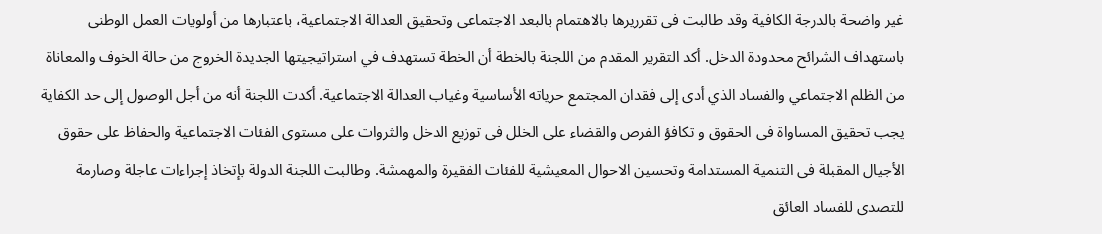غير واضحة بالدرجة الكافية وقد طالبت فى تقرريرها بالاهتمام بالبعد الاجتماعى وتحقيق العدالة الاجتماعية، باعتبارها من أولويات العمل الوطنى باستهداف الشرائح محدودة الدخل. أكد التقرير المقدم من اللجنة بالخطة أن الخطة تستهدف في استراتيجيتها الجديدة الخروج من حالة الخوف والمعاناة من الظلم الاجتماعي والفساد الذي أدى إلى فقدان المجتمع حرياته الأساسية وغياب العدالة الاجتماعية. أكدت اللجنة أنه من أجل الوصول إلى حد الكفاية يجب تحقيق المساواة فى الحقوق و تكافؤ الفرص والقضاء على الخلل فى توزيع الدخل والثروات على مستوى الفئات الاجتماعية والحفاظ على حقوق الأجيال المقبلة فى التنمية المستدامة وتحسين الاحوال المعيشية للفئات الفقيرة والمهمشة. وطالبت اللجنة الدولة بإتخاذ إجراءات عاجلة وصارمة للتصدى للفساد العائق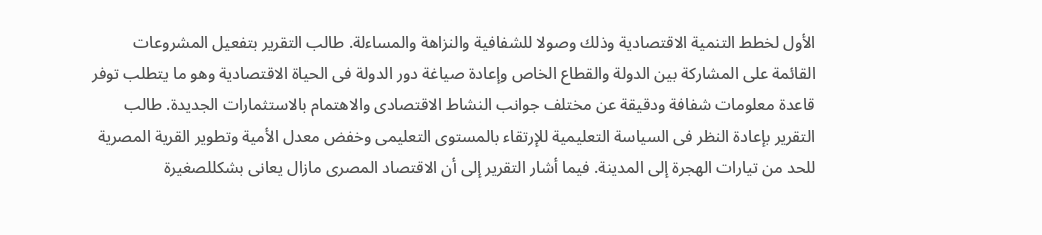الأول لخطط التنمية الاقتصادية وذلك وصولا للشفافية والنزاهة والمساءلة. طالب التقرير بتفعيل المشروعات القائمة على المشاركة بين الدولة والقطاع الخاص وإعادة صياغة دور الدولة فى الحياة الاقتصادية وهو ما يتطلب توفر قاعدة معلومات شفافة ودقيقة عن مختلف جوانب النشاط الاقتصادى والاهتمام بالاستثمارات الجديدة. طالب التقرير بإعادة النظر فى السياسة التعليمية للإرتقاء بالمستوى التعليمى وخفض معدل الأمية وتطوير القرية المصرية للحد من تيارات الهجرة إلى المدينة. فيما أشار التقرير إلى أن الاقتصاد المصرى مازال يعانى بشكللصغيرة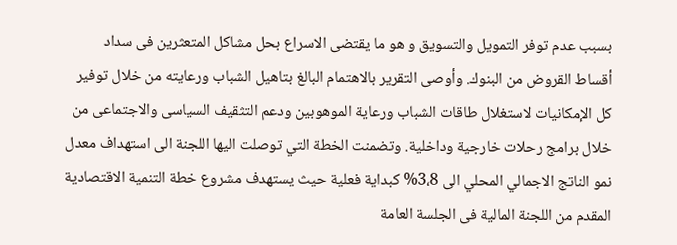بسبب عدم توفر التمويل والتسويق و هو ما يقتضى الاسراع بحل مشاكل المتعثرين فى سداد أقساط القروض من البنوك. وأوصى التقرير بالاهتمام البالغ بتاهيل الشباب ورعايته من خلال توفير كل الإمكانيات لاستغلال طاقات الشباب ورعاية الموهوبين ودعم التثقيف السياسى والاجتماعى من خلال برامج رحلات خارجية وداخلية. وتضمنت الخطة التي توصلت اليها اللجنة الى استهداف معدل نمو الناتج الاجمالي المحلي الى 3،8% كبداية فعلية حيث يستهدف مشروع خطة التنمية الاقتصادية المقدم من اللجنة المالية فى الجلسة العامة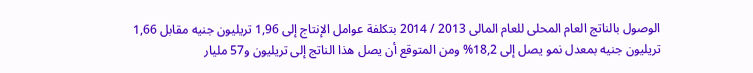الوصول بالناتج العام المحلى للعام المالى 2013 / 2014 بتكلفة عوامل الإنتاج إلى 1,96 تريليون جنيه مقابل 1,66 تريليون جنيه بمعدل نمو يصل إلى 18,2% ومن المتوقع أن يصل هذا الناتج إلى تريليون و57 مليار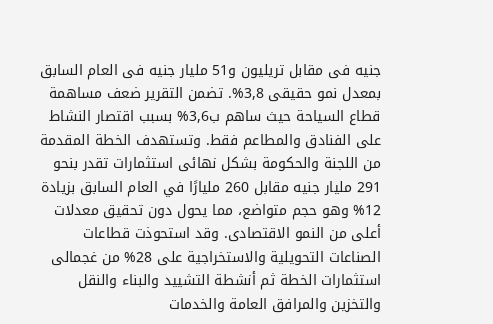جنيه فى مقابل تريليون و51 مليار جنيه فى العام السابق بمعدل نمو حقيقى 3,8%. تضمن التقرير ضعف مساهمة قطاع السياحة حيث ساهم ب3,6% بسبب اقتصار النشاط على الفنادق والمطاعم فقط. وتستهدف الخطة المقدمة من اللجنة والحكومة بشكل نهائى استثمارات تقدر بنحو 291 مليار جنيه مقابل 260 مليارًا في العام السابق بزيادة 12% وهو حجم متواضع، مما يحول دون تحقيق معدلات أعلى من النمو الاقتصادى. وقد استحوذت قطاعات الصناعات التحويلية والاستخراجية على 28% من غجمالى استثمارات الخطة ثم أنشطة التشييد والبناء والنقل والتخزين والمرافق العامة والخدمات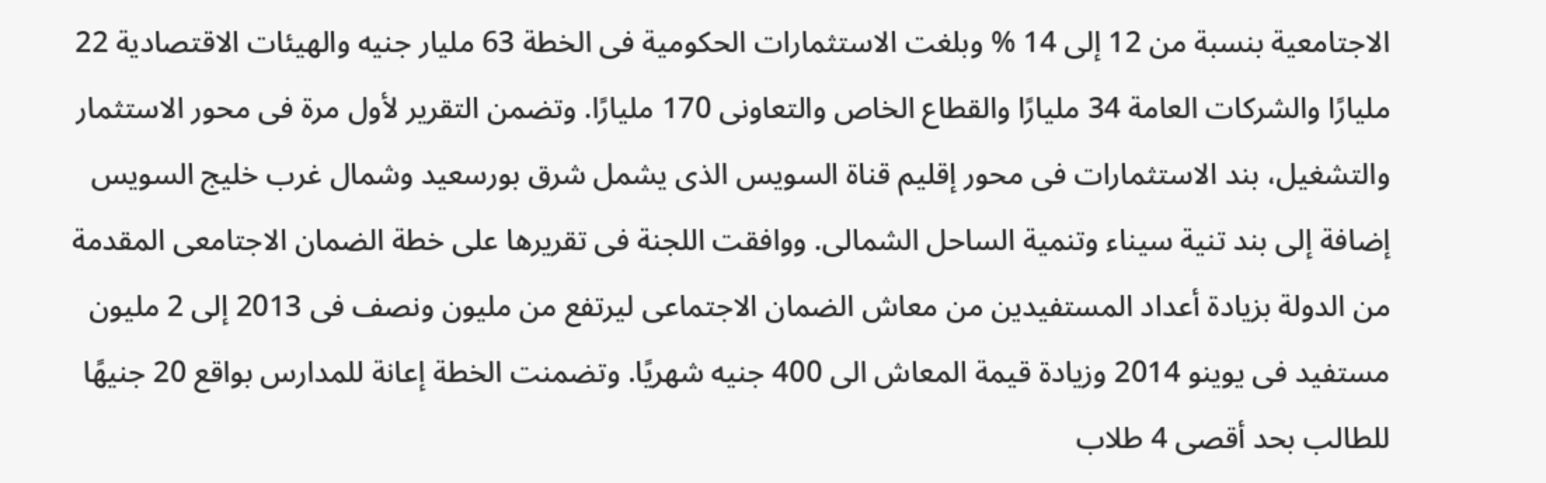الاجتامعية بنسبة من 12 إلى 14 % وبلغت الاستثمارات الحكومية فى الخطة 63 مليار جنيه والهيئات الاقتصادية 22 مليارًا والشركات العامة 34 مليارًا والقطاع الخاص والتعاونى 170 مليارًا. وتضمن التقرير لأول مرة فى محور الاستثمار والتشغيل، بند الاستثمارات فى محور إقليم قناة السويس الذى يشمل شرق بورسعيد وشمال غرب خليج السويس إضافة إلى بند تنية سيناء وتنمية الساحل الشمالى. ووافقت اللجنة فى تقريرها على خطة الضمان الاجتامعى المقدمة من الدولة بزيادة أعداد المستفيدين من معاش الضمان الاجتماعى ليرتفع من مليون ونصف فى 2013 إلى 2 مليون مستفيد فى يوينو 2014 وزيادة قيمة المعاش الى 400 جنيه شهريًا. وتضمنت الخطة إعانة للمدارس بواقع 20 جنيهًا للطالب بحد أقصى 4 طلاب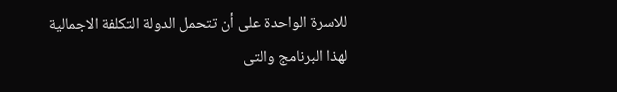للاسرة الواحدة على أن تتحمل الدولة التكلفة الاجمالية لهذا البرنامج والتى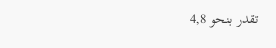تقدر بنحو 4,8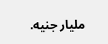مليار جنيه.